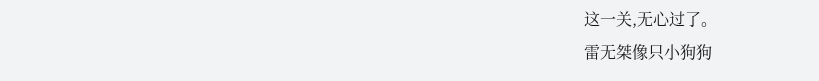这一关,无心过了。
雷无桀像只小狗狗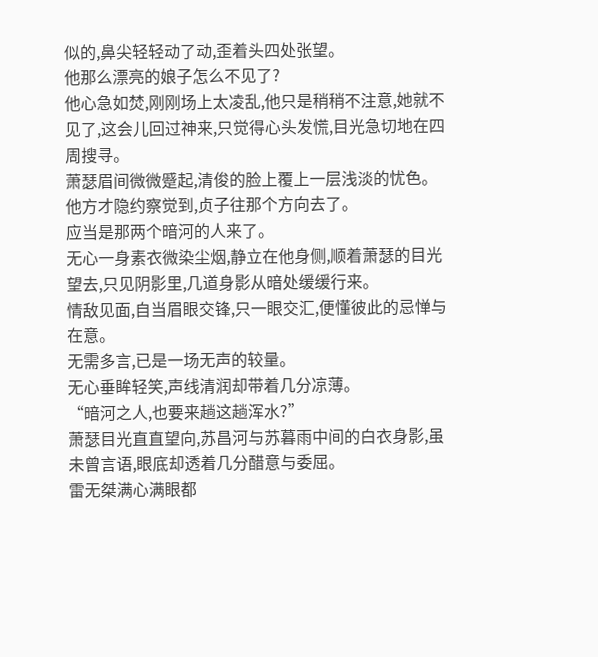似的,鼻尖轻轻动了动,歪着头四处张望。
他那么漂亮的娘子怎么不见了?
他心急如焚,刚刚场上太凌乱,他只是稍稍不注意,她就不见了,这会儿回过神来,只觉得心头发慌,目光急切地在四周搜寻。
萧瑟眉间微微蹙起,清俊的脸上覆上一层浅淡的忧色。
他方才隐约察觉到,贞子往那个方向去了。
应当是那两个暗河的人来了。
无心一身素衣微染尘烟,静立在他身侧,顺着萧瑟的目光望去,只见阴影里,几道身影从暗处缓缓行来。
情敌见面,自当眉眼交锋,只一眼交汇,便懂彼此的忌惮与在意。
无需多言,已是一场无声的较量。
无心垂眸轻笑,声线清润却带着几分凉薄。
“暗河之人,也要来趟这趟浑水?”
萧瑟目光直直望向,苏昌河与苏暮雨中间的白衣身影,虽未曾言语,眼底却透着几分醋意与委屈。
雷无桀满心满眼都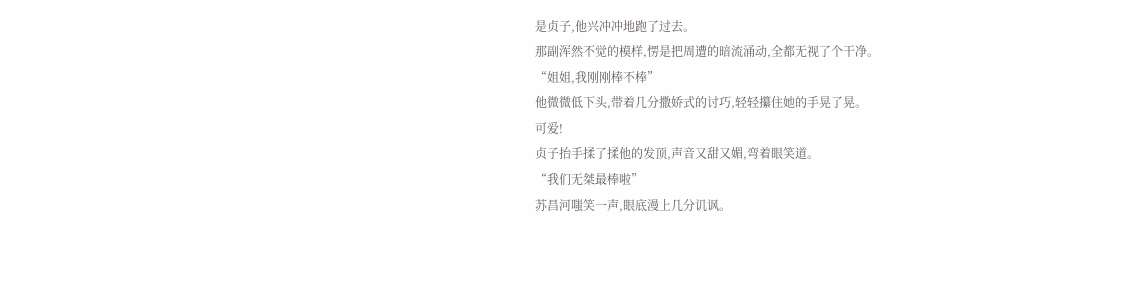是贞子,他兴冲冲地跑了过去。
那副浑然不觉的模样,愣是把周遭的暗流涌动,全都无视了个干净。
“姐姐,我刚刚棒不棒”
他微微低下头,带着几分撒娇式的讨巧,轻轻攥住她的手晃了晃。
可爱!
贞子抬手揉了揉他的发顶,声音又甜又媚,弯着眼笑道。
“我们无桀最棒啦”
苏昌河嗤笑一声,眼底漫上几分讥讽。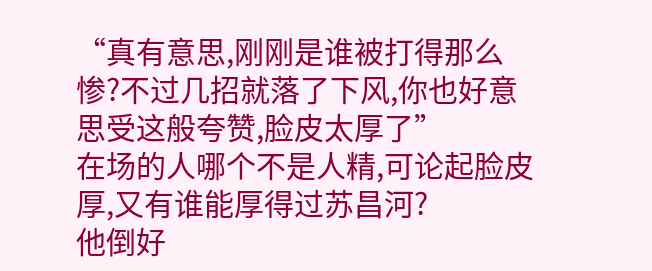“真有意思,刚刚是谁被打得那么惨?不过几招就落了下风,你也好意思受这般夸赞,脸皮太厚了”
在场的人哪个不是人精,可论起脸皮厚,又有谁能厚得过苏昌河?
他倒好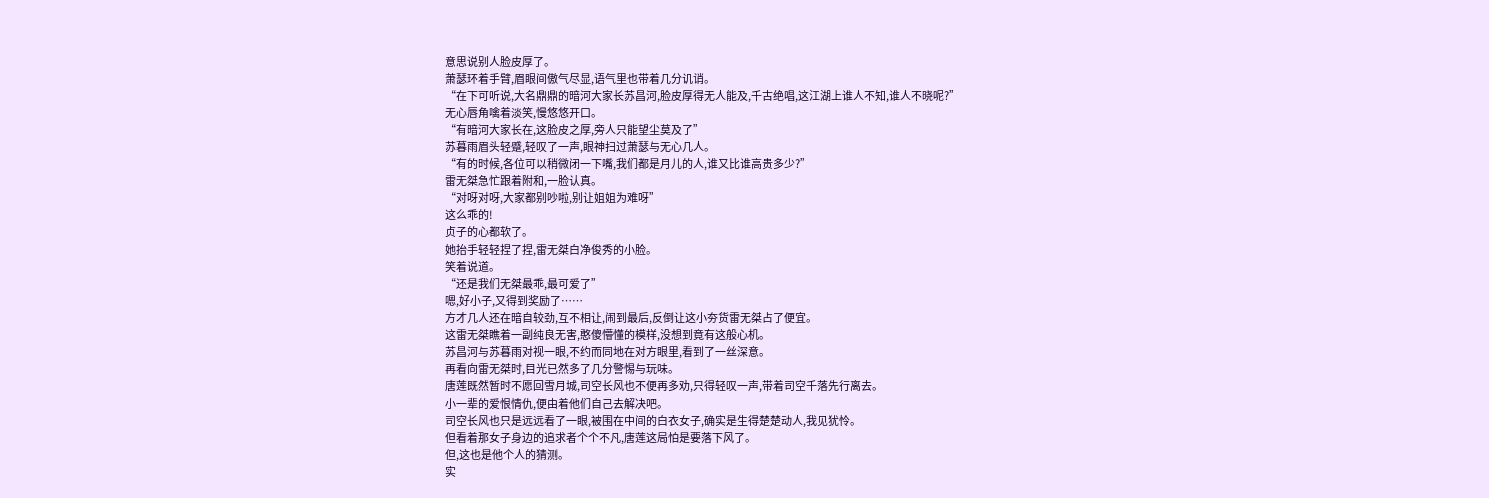意思说别人脸皮厚了。
萧瑟环着手臂,眉眼间傲气尽显,语气里也带着几分讥诮。
“在下可听说,大名鼎鼎的暗河大家长苏昌河,脸皮厚得无人能及,千古绝唱,这江湖上谁人不知,谁人不晓呢?”
无心唇角噙着淡笑,慢悠悠开口。
“有暗河大家长在,这脸皮之厚,旁人只能望尘莫及了”
苏暮雨眉头轻蹙,轻叹了一声,眼神扫过萧瑟与无心几人。
“有的时候,各位可以稍微闭一下嘴,我们都是月儿的人,谁又比谁高贵多少?”
雷无桀急忙跟着附和,一脸认真。
“对呀对呀,大家都别吵啦,别让姐姐为难呀”
这么乖的!
贞子的心都软了。
她抬手轻轻捏了捏,雷无桀白净俊秀的小脸。
笑着说道。
“还是我们无桀最乖,最可爱了”
嗯,好小子,又得到奖励了……
方才几人还在暗自较劲,互不相让,闹到最后,反倒让这小夯货雷无桀占了便宜。
这雷无桀瞧着一副纯良无害,憨傻懵懂的模样,没想到竟有这般心机。
苏昌河与苏暮雨对视一眼,不约而同地在对方眼里,看到了一丝深意。
再看向雷无桀时,目光已然多了几分警惕与玩味。
唐莲既然暂时不愿回雪月城,司空长风也不便再多劝,只得轻叹一声,带着司空千落先行离去。
小一辈的爱恨情仇,便由着他们自己去解决吧。
司空长风也只是远远看了一眼,被围在中间的白衣女子,确实是生得楚楚动人,我见犹怜。
但看着那女子身边的追求者个个不凡,唐莲这局怕是要落下风了。
但,这也是他个人的猜测。
实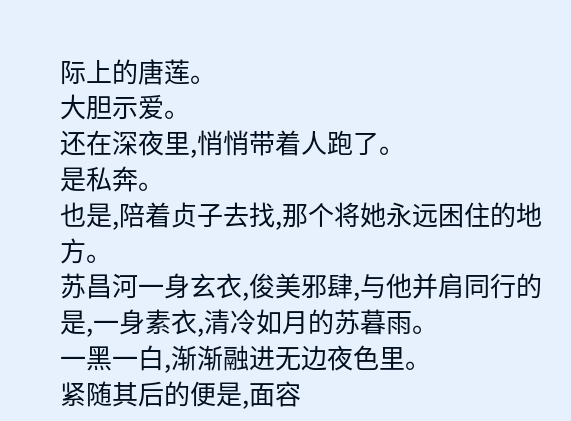际上的唐莲。
大胆示爱。
还在深夜里,悄悄带着人跑了。
是私奔。
也是,陪着贞子去找,那个将她永远困住的地方。
苏昌河一身玄衣,俊美邪肆,与他并肩同行的是,一身素衣,清冷如月的苏暮雨。
一黑一白,渐渐融进无边夜色里。
紧随其后的便是,面容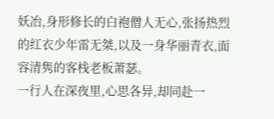妖冶,身形修长的白袍僧人无心,张扬热烈的红衣少年雷无桀,以及一身华丽青衣,面容清隽的客栈老板萧瑟。
一行人在深夜里,心思各异,却同赴一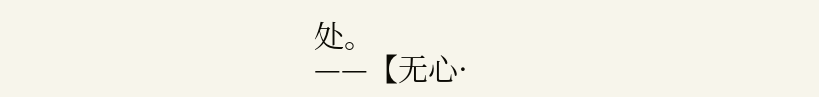处。
——【无心·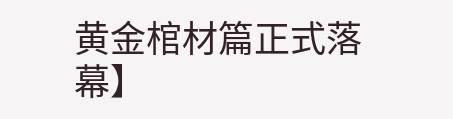黄金棺材篇正式落幕】